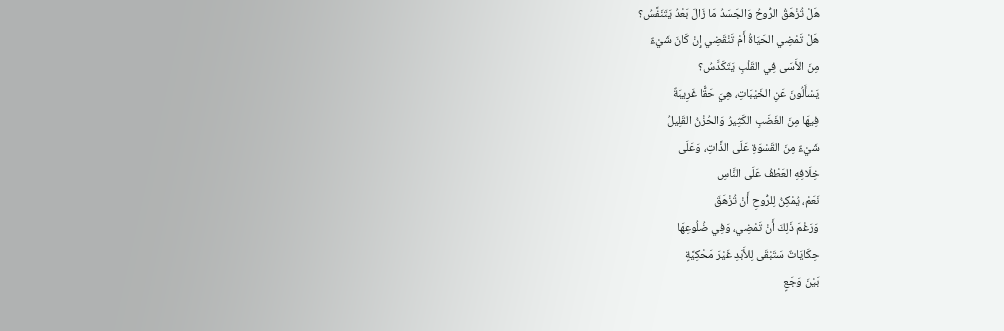هَلْ تُزْهَقُ الرُّوحُ وَالجَسَدُ مَا زَالَ بَعْدُ يَتَنَفَّسُ؟
هَلْ تَمْضِي الحَيَاةُ أَمْ تَنْقَضِي إِنْ كَانَ شَيْءٌ
مِنَ الأَسَى فِي القَلْبِ يَتَكَدَّسُ؟
يَسْأَلُونَ عَنِ الخَيْبَاتِ، هِيَ حَقًّا غَرِيبَةٌ
فِيهَا مِنَ الغَضَبِ الكَثِيرُ وَالحُزْنُ القَلِيلُ
شَيْءٌ مِنَ القَسْوَةِ عَلَى الذَّاتِ، وَعَلَى
خِلَافِهِ العَطْفُ عَلَى النَّاسِ
نَعَمْ، يُمْكِنُ لِلرُّوحِ أَنْ تُزْهَقَ
وَرَغْمَ ذَلِكَ أَنْ تَمْضِي، وَفِي ضُلُوعِهَا
حِكَايَاتٌ سَتَبْقَى لِلأَبَدِ غَيْرَ مَحْكِيَّةٍ
بَيْنَ وَجَعٍ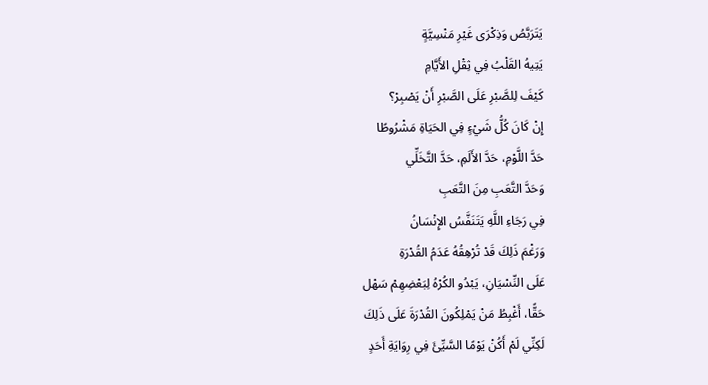يَتَرَبَّصُ وَذِكْرَى غَيْرِ مَنْسِيَّةٍ
يَتِيهُ القَلْبُ فِي ثِقْلِ الأَيَّامِ
كَيْفَ لِلصَّبْرِ عَلَى الصَّبْرِ أَنْ يَصْبِرْ؟
إِنْ كَانَ كُلُّ شَيْءٍ فِي الحَيَاةِ مَشْرُوطًا
حَدَّ اللَّوْمِ، حَدَّ الأَلَمِ، حَدَّ التَّخَلِّي
وَحَدَّ التَّعَبِ مِنَ التَّعَبِ
فِي رَجَاءِ اللَّهِ يَتَنَفَّسُ الإِنْسَانُ
وَرَغْمَ ذَلِكَ قَدْ تُرْهِقُهُ عَدَمُ القُدْرَةِ
عَلَى النِّسْيَانِ، يَبْدُو الكُرْهُ لِبَعْضِهِمْ سَهْل
حَقًّا، أَغْبِطُ مَنْ يَمْلِكُونَ القُدْرَةَ عَلَى ذَلِكَ
لَكِنِّي لَمْ أَكُنْ يَوْمًا السَّيِّئَ فِي رِوَايَةِ أَحَدٍ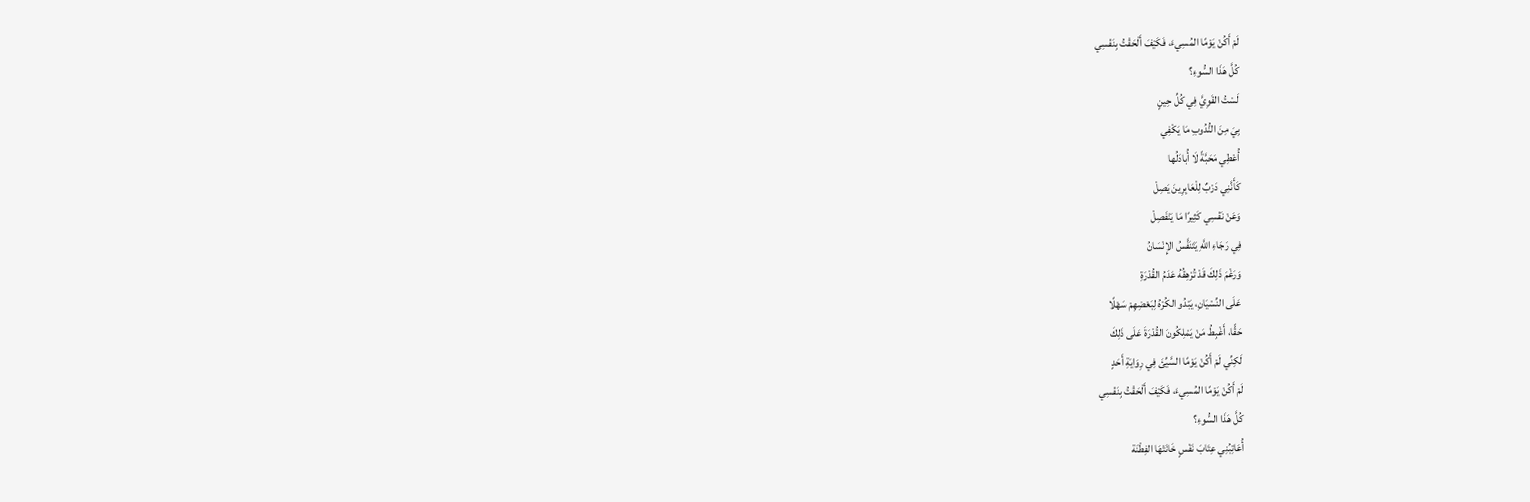لَمْ أَكُنْ يَوْمًا المُسِيءَ، فَكَيْفَ أَلْحَقْتُ بِنَفْسِي
كُلَّ هَذَا السُّوءِ؟
لَسْتُ القَوِيَّ فِي كُلِّ حِينٍ
بِيَ مِنَ النُّدُوبِ مَا يَكْفِي
أُعْطِي مَحَبَّةً لَا أُبادَلُها
كَأَنَّنِي دَرْبٌ لِلْعَابِرِينَ يَصِلْ
وَعَنْ نَفْسِي كَثِيرًا مَا يَنْفَصِلْ
فِي رَجَاءِ اللَّهِ يَتَنَفَّسُ الإِنْسَانُ
وَرَغْمَ ذَلِكَ قَدْ تُرْهِقُهُ عَدَمُ القُدْرَةِ
عَلَى النِّسْيَانِ، يَبْدُو الكُرْهُ لِبَعْضِهِمْ سَهْلًا
حَقًّا، أَغْبِطُ مَنْ يَمْلِكُونَ القُدْرَةَ عَلَى ذَلِكَ
لَكِنِّي لَمْ أَكُنْ يَوْمًا السَّيِّئَ فِي رِوَايَةِ أَحَدٍ
لَمْ أَكُنْ يَوْمًا المُسِيءَ، فَكَيْفَ أَلْحَقْتُ بِنَفْسِي
كُلَّ هَذَا السُّوءِ؟
أُعَاتِبُنِي عِتَابَ نَفْسٍ خَانَتْهَا الفِطْنَة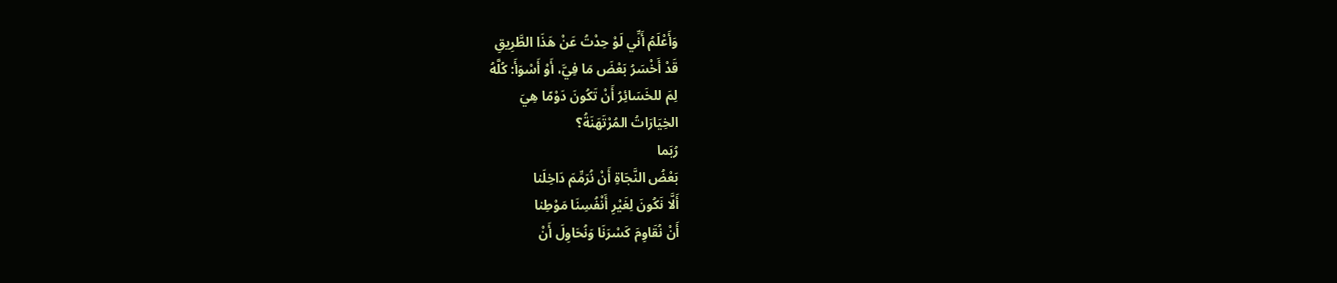وَأَعْلَمُ أَنِّي لَوْ حِدْتُ عَنْ هَذَا الطَّرِيقِ
قَدْ أَخْسَرُ بَعْضَ مَا فِيَّ، أَوْ أَسْوَأَ: كُلَّهُ
لِمَ للخَسَائِرُ أَنْ تَكُونَ دَوْمًا هِيَ
الخِيَارَاتُ المُرْتَهَنَةُ؟
رُبَما
بَعْضُ النَّجَاةِ أَنْ نُرَمِّمَ دَاخِلَنا
أَلَّا نَكُونَ لِغَيْرِ أَنْفُسِنَا مَوْطِنا
أَنْ نُقَاوِمَ كَسْرَنَا وَنُحَاوِلَ أَنْ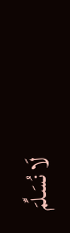لَا نُسَلِّمَ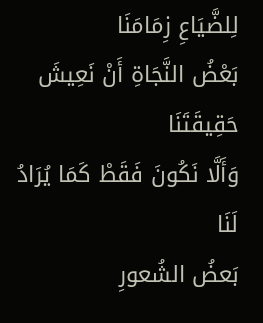لِلضَّيَاعِ زِمَامَنَا
بَعْضُ النَّجَاةِ أَنْ نَعِيشَ حَقِيقَتَنَا
وَأَلَّا نَكُونَ فَقَطْ كَمَا يُرَادُ لَنَا
بَعضُ الشُعورِ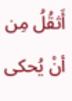أَثقُلُ مِن أنْ يُحكى